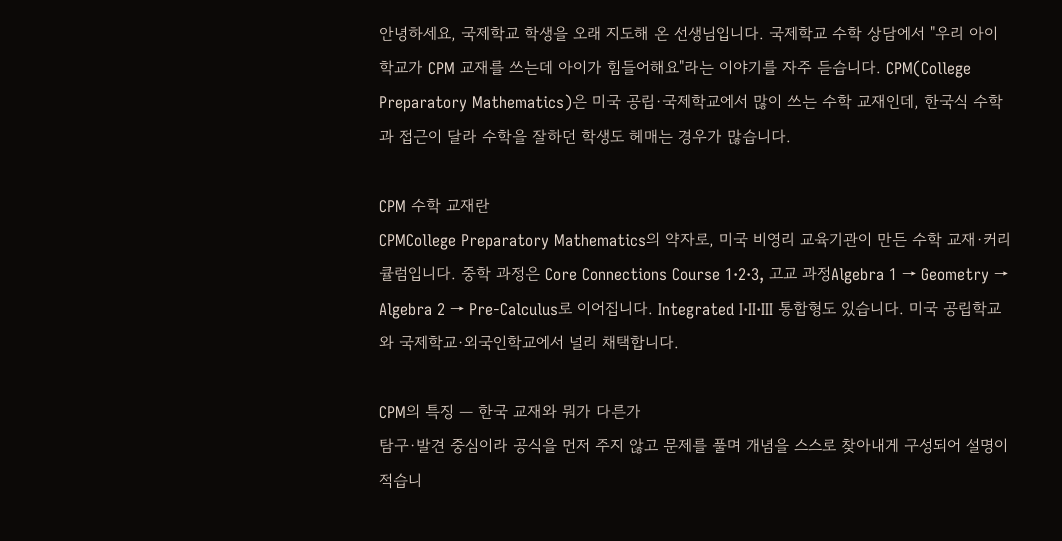안녕하세요, 국제학교 학생을 오래 지도해 온 선생님입니다. 국제학교 수학 상담에서 "우리 아이 학교가 CPM 교재를 쓰는데 아이가 힘들어해요"라는 이야기를 자주 듣습니다. CPM(College Preparatory Mathematics)은 미국 공립·국제학교에서 많이 쓰는 수학 교재인데, 한국식 수학과 접근이 달라 수학을 잘하던 학생도 헤매는 경우가 많습니다.

CPM 수학 교재란
CPMCollege Preparatory Mathematics의 약자로, 미국 비영리 교육기관이 만든 수학 교재·커리큘럼입니다. 중학 과정은 Core Connections Course 1·2·3, 고교 과정Algebra 1 → Geometry → Algebra 2 → Pre-Calculus로 이어집니다. Integrated I·II·III 통합형도 있습니다. 미국 공립학교와 국제학교·외국인학교에서 널리 채택합니다.

CPM의 특징 — 한국 교재와 뭐가 다른가
탐구·발견 중심이라 공식을 먼저 주지 않고 문제를 풀며 개념을 스스로 찾아내게 구성되어 설명이 적습니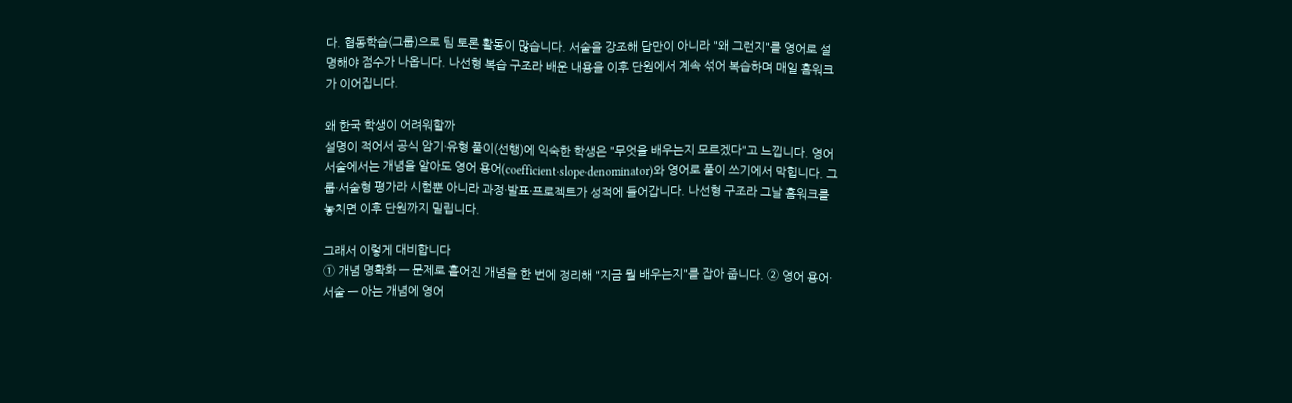다. 협동학습(그룹)으로 팀 토론 활동이 많습니다. 서술을 강조해 답만이 아니라 "왜 그런지"를 영어로 설명해야 점수가 나옵니다. 나선형 복습 구조라 배운 내용을 이후 단원에서 계속 섞어 복습하며 매일 홈워크가 이어집니다.

왜 한국 학생이 어려워할까
설명이 적어서 공식 암기·유형 풀이(선행)에 익숙한 학생은 "무엇을 배우는지 모르겠다"고 느낍니다. 영어 서술에서는 개념을 알아도 영어 용어(coefficient·slope·denominator)와 영어로 풀이 쓰기에서 막힙니다. 그룹·서술형 평가라 시험뿐 아니라 과정·발표·프로젝트가 성적에 들어갑니다. 나선형 구조라 그날 홈워크를 놓치면 이후 단원까지 밀립니다.

그래서 이렇게 대비합니다
① 개념 명확화 — 문제로 흩어진 개념을 한 번에 정리해 "지금 뭘 배우는지"를 잡아 줍니다. ② 영어 용어·서술 — 아는 개념에 영어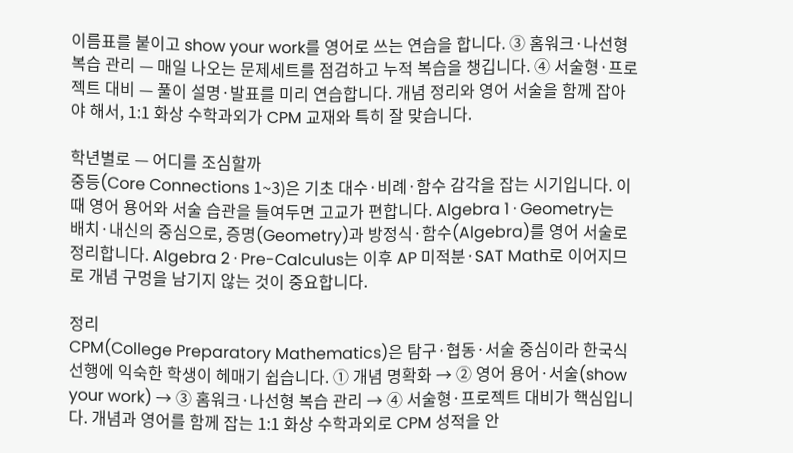이름표를 붙이고 show your work를 영어로 쓰는 연습을 합니다. ③ 홈워크·나선형 복습 관리 — 매일 나오는 문제세트를 점검하고 누적 복습을 챙깁니다. ④ 서술형·프로젝트 대비 — 풀이 설명·발표를 미리 연습합니다. 개념 정리와 영어 서술을 함께 잡아야 해서, 1:1 화상 수학과외가 CPM 교재와 특히 잘 맞습니다.

학년별로 — 어디를 조심할까
중등(Core Connections 1~3)은 기초 대수·비례·함수 감각을 잡는 시기입니다. 이때 영어 용어와 서술 습관을 들여두면 고교가 편합니다. Algebra 1 · Geometry는 배치·내신의 중심으로, 증명(Geometry)과 방정식·함수(Algebra)를 영어 서술로 정리합니다. Algebra 2 · Pre-Calculus는 이후 AP 미적분·SAT Math로 이어지므로 개념 구멍을 남기지 않는 것이 중요합니다.

정리
CPM(College Preparatory Mathematics)은 탐구·협동·서술 중심이라 한국식 선행에 익숙한 학생이 헤매기 쉽습니다. ① 개념 명확화 → ② 영어 용어·서술(show your work) → ③ 홈워크·나선형 복습 관리 → ④ 서술형·프로젝트 대비가 핵심입니다. 개념과 영어를 함께 잡는 1:1 화상 수학과외로 CPM 성적을 안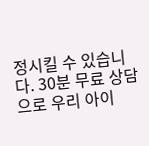정시킬 수 있습니다. 30분 무료 상담으로 우리 아이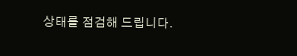상태를 점검해 드립니다.